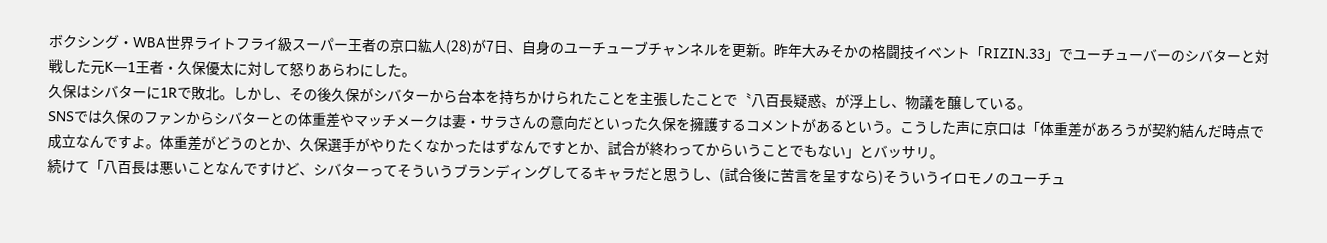ボクシング・WBA世界ライトフライ級スーパー王者の京口紘人(28)が7日、自身のユーチューブチャンネルを更新。昨年大みそかの格闘技イベント「RIZIN.33」でユーチューバーのシバターと対戦した元K―1王者・久保優太に対して怒りあらわにした。
久保はシバターに1Rで敗北。しかし、その後久保がシバターから台本を持ちかけられたことを主張したことで〝八百長疑惑〟が浮上し、物議を醸している。
SNSでは久保のファンからシバターとの体重差やマッチメークは妻・サラさんの意向だといった久保を擁護するコメントがあるという。こうした声に京口は「体重差があろうが契約結んだ時点で成立なんですよ。体重差がどうのとか、久保選手がやりたくなかったはずなんですとか、試合が終わってからいうことでもない」とバッサリ。
続けて「八百長は悪いことなんですけど、シバターってそういうブランディングしてるキャラだと思うし、(試合後に苦言を呈すなら)そういうイロモノのユーチュ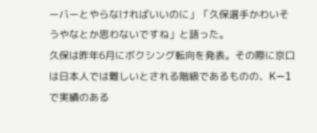ーバーとやらなければいいのに」「久保選手かわいそうやなとか思わないですね」と語った。
久保は昨年6月にボクシング転向を発表。その際に京口は日本人では難しいとされる階級であるものの、K―1で実績のある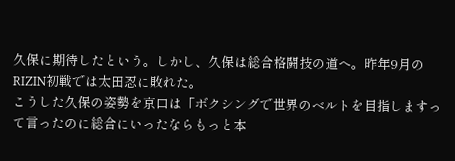久保に期待したという。しかし、久保は総合格闘技の道へ。昨年9月のRIZIN初戦では太田忍に敗れた。
こうした久保の姿勢を京口は「ボクシングで世界のベルトを目指しますって言ったのに総合にいったならもっと本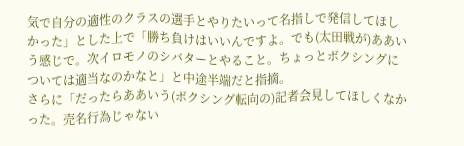気で自分の適性のクラスの選手とやりたいって名指しで発信してほしかった」とした上で「勝ち負けはいいんですよ。でも(太田戦が)ああいう感じで。次イロモノのシバターとやること。ちょっとボクシングについては適当なのかなと」と中途半端だと指摘。
さらに「だったらああいう(ボクシング転向の)記者会見してほしくなかった。売名行為じゃない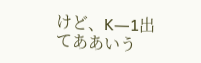けど、K―1出てああいう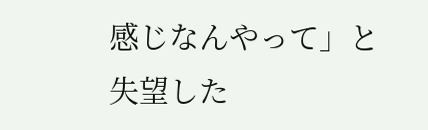感じなんやって」と失望した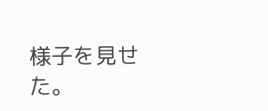様子を見せた。